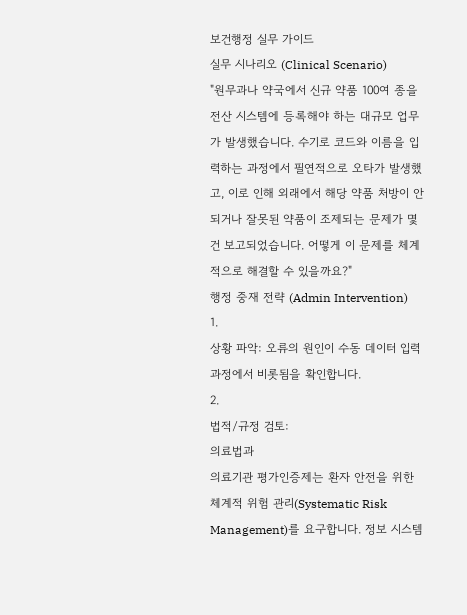보건행정 실무 가이드
실무 시나리오 (Clinical Scenario)
"원무과나 약국에서 신규 약품 100여 종을 전산 시스템에 등록해야 하는 대규모 업무가 발생했습니다. 수기로 코드와 이름을 입력하는 과정에서 필연적으로 오타가 발생했고, 이로 인해 외래에서 해당 약품 처방이 안 되거나 잘못된 약품이 조제되는 문제가 몇 건 보고되었습니다. 어떻게 이 문제를 체계적으로 해결할 수 있을까요?"
행정 중재 전략 (Admin Intervention)
1.
상황 파악: 오류의 원인이 수동 데이터 입력 과정에서 비롯됨을 확인합니다.
2.
법적/규정 검토:
의료법과
의료기관 평가인증제는 환자 안전을 위한 체계적 위험 관리(Systematic Risk Management)를 요구합니다. 정보 시스템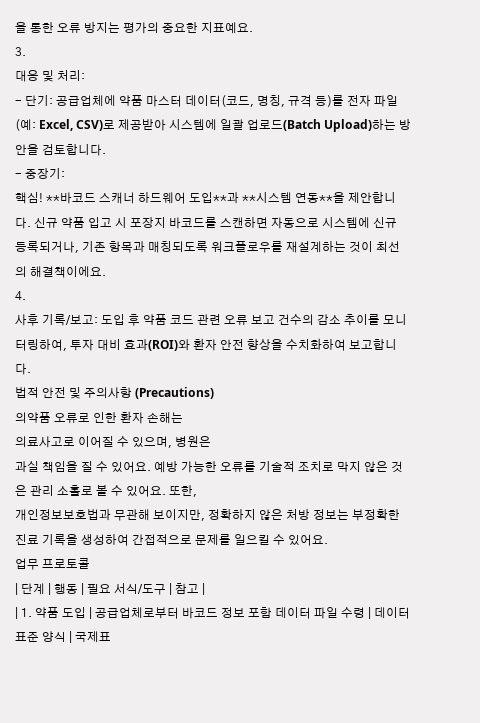을 통한 오류 방지는 평가의 중요한 지표예요.
3.
대응 및 처리:
- 단기: 공급업체에 약품 마스터 데이터(코드, 명칭, 규격 등)를 전자 파일(예: Excel, CSV)로 제공받아 시스템에 일괄 업로드(Batch Upload)하는 방안을 검토합니다.
- 중장기:
핵심! **바코드 스캐너 하드웨어 도입**과 **시스템 연동**을 제안합니다. 신규 약품 입고 시 포장지 바코드를 스캔하면 자동으로 시스템에 신규 등록되거나, 기존 항목과 매칭되도록 워크플로우를 재설계하는 것이 최선의 해결책이에요.
4.
사후 기록/보고: 도입 후 약품 코드 관련 오류 보고 건수의 감소 추이를 모니터링하여, 투자 대비 효과(ROI)와 환자 안전 향상을 수치화하여 보고합니다.
법적 안전 및 주의사항 (Precautions)
의약품 오류로 인한 환자 손해는
의료사고로 이어질 수 있으며, 병원은
과실 책임을 질 수 있어요. 예방 가능한 오류를 기술적 조치로 막지 않은 것은 관리 소홀로 볼 수 있어요. 또한,
개인정보보호법과 무관해 보이지만, 정확하지 않은 처방 정보는 부정확한 진료 기록을 생성하여 간접적으로 문제를 일으킬 수 있어요.
업무 프로토콜
| 단계 | 행동 | 필요 서식/도구 | 참고 |
| 1. 약품 도입 | 공급업체로부터 바코드 정보 포함 데이터 파일 수령 | 데이터 표준 양식 | 국제표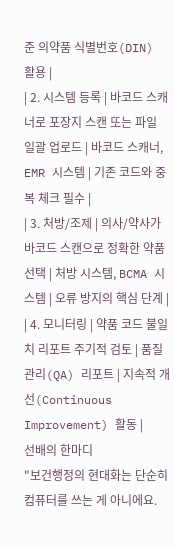준 의약품 식별번호(DIN) 활용 |
| 2. 시스템 등록 | 바코드 스캐너로 포장지 스캔 또는 파일 일괄 업로드 | 바코드 스캐너, EMR 시스템 | 기존 코드와 중복 체크 필수 |
| 3. 처방/조제 | 의사/약사가 바코드 스캔으로 정확한 약품 선택 | 처방 시스템, BCMA 시스템 | 오류 방지의 핵심 단계 |
| 4. 모니터링 | 약품 코드 불일치 리포트 주기적 검토 | 품질 관리(QA) 리포트 | 지속적 개선(Continuous Improvement) 활동 |
선배의 한마디
"보건행정의 현대화는 단순히 컴퓨터를 쓰는 게 아니에요.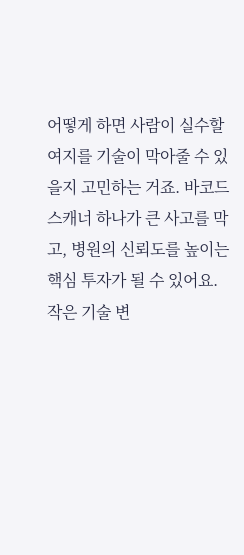어떻게 하면 사람이 실수할 여지를 기술이 막아줄 수 있을지 고민하는 거죠. 바코드 스캐너 하나가 큰 사고를 막고, 병원의 신뢰도를 높이는 핵심 투자가 될 수 있어요. 작은 기술 변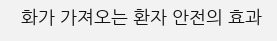화가 가져오는 환자 안전의 효과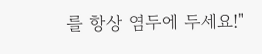를 항상 염두에 두세요!"